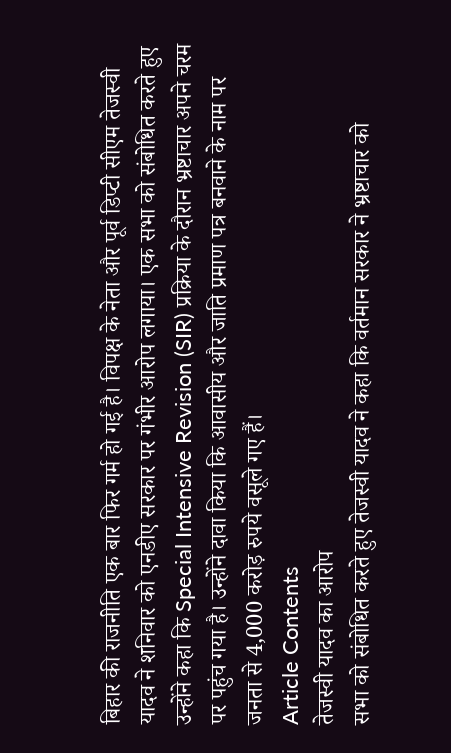बिहार की राजनीति एक बार फिर गर्म हो गई है। विपक्ष के नेता और पूर्व डिप्टी सीएम तेजस्वी यादव ने शनिवार को एनडीए सरकार पर गंभीर आरोप लगाया। एक सभा को संबोधित करते हुए उन्होंने कहा कि Special Intensive Revision (SIR) प्रक्रिया के दौरान भ्रष्टाचार अपने चरम पर पहुंच गया है। उन्होंने दावा किया कि आवासीय और जाति प्रमाण पत्र बनवाने के नाम पर जनता से 4,000 करोड़ रुपये वसूले गए हैं।
Article Contents
तेजस्वी यादव का आरोप
सभा को संबोधित करते हुए तेजस्वी यादव ने कहा कि वर्तमान सरकार ने भ्रष्टाचार को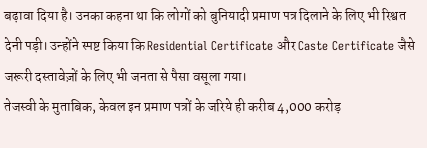बढ़ावा दिया है। उनका कहना था कि लोगों को बुनियादी प्रमाण पत्र दिलाने के लिए भी रिश्वत देनी पड़ी। उन्होंने स्पष्ट किया कि Residential Certificate और Caste Certificate जैसे जरूरी दस्तावेज़ों के लिए भी जनता से पैसा वसूला गया।
तेजस्वी के मुताबिक, केवल इन प्रमाण पत्रों के जरिये ही करीब 4,000 करोड़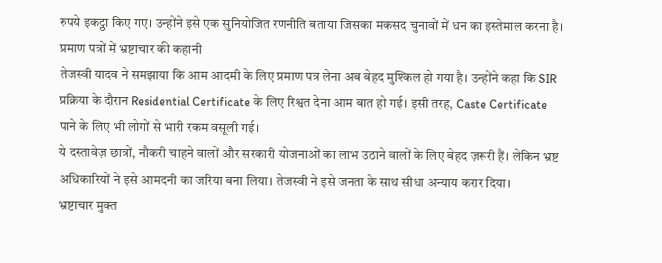रुपये इकट्ठा किए गए। उन्होंने इसे एक सुनियोजित रणनीति बताया जिसका मकसद चुनावों में धन का इस्तेमाल करना है।
प्रमाण पत्रों में भ्रष्टाचार की कहानी
तेजस्वी यादव ने समझाया कि आम आदमी के लिए प्रमाण पत्र लेना अब बेहद मुश्किल हो गया है। उन्होंने कहा कि SIR प्रक्रिया के दौरान Residential Certificate के लिए रिश्वत देना आम बात हो गई। इसी तरह, Caste Certificate पाने के लिए भी लोगों से भारी रकम वसूली गई।
ये दस्तावेज़ छात्रों, नौकरी चाहने वालों और सरकारी योजनाओं का लाभ उठाने वालों के लिए बेहद ज़रूरी हैं। लेकिन भ्रष्ट अधिकारियों ने इसे आमदनी का जरिया बना लिया। तेजस्वी ने इसे जनता के साथ सीधा अन्याय करार दिया।
भ्रष्टाचार मुक्त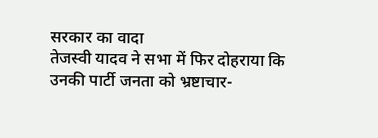सरकार का वादा
तेजस्वी यादव ने सभा में फिर दोहराया कि उनकी पार्टी जनता को भ्रष्टाचार-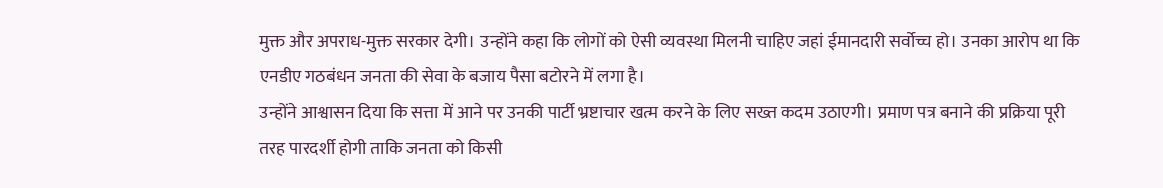मुक्त और अपराध-मुक्त सरकार देगी। उन्होंने कहा कि लोगों को ऐसी व्यवस्था मिलनी चाहिए जहां ईमानदारी सर्वोच्च हो। उनका आरोप था कि एनडीए गठबंधन जनता की सेवा के बजाय पैसा बटोरने में लगा है।
उन्होंने आश्वासन दिया कि सत्ता में आने पर उनकी पार्टी भ्रष्टाचार खत्म करने के लिए सख्त कदम उठाएगी। प्रमाण पत्र बनाने की प्रक्रिया पूरी तरह पारदर्शी होगी ताकि जनता को किसी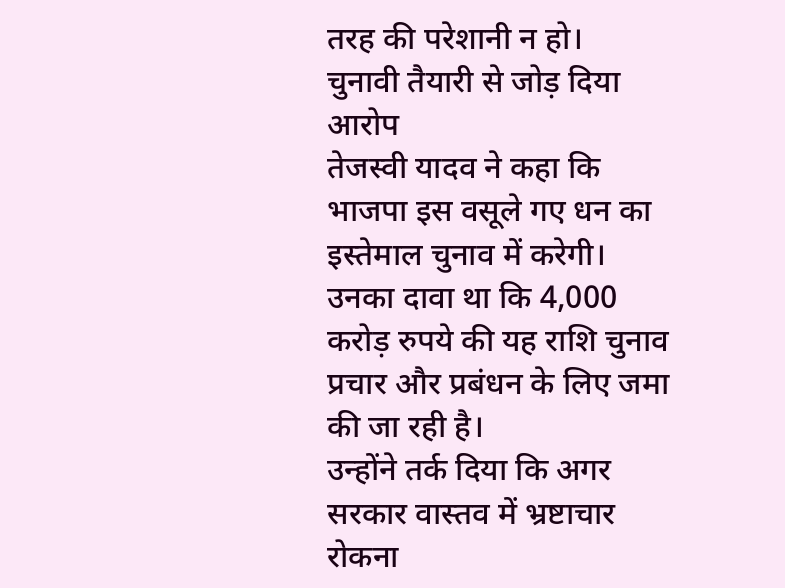तरह की परेशानी न हो।
चुनावी तैयारी से जोड़ दिया आरोप
तेजस्वी यादव ने कहा कि भाजपा इस वसूले गए धन का इस्तेमाल चुनाव में करेगी। उनका दावा था कि 4,000 करोड़ रुपये की यह राशि चुनाव प्रचार और प्रबंधन के लिए जमा की जा रही है।
उन्होंने तर्क दिया कि अगर सरकार वास्तव में भ्रष्टाचार रोकना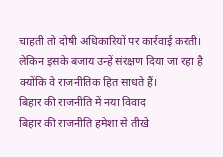चाहती तो दोषी अधिकारियों पर कार्रवाई करती। लेकिन इसके बजाय उन्हें संरक्षण दिया जा रहा है क्योंकि वे राजनीतिक हित साधते हैं।
बिहार की राजनीति में नया विवाद
बिहार की राजनीति हमेशा से तीखे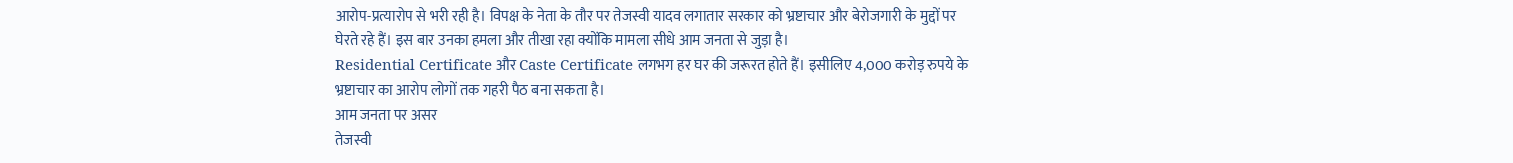आरोप-प्रत्यारोप से भरी रही है। विपक्ष के नेता के तौर पर तेजस्वी यादव लगातार सरकार को भ्रष्टाचार और बेरोजगारी के मुद्दों पर घेरते रहे हैं। इस बार उनका हमला और तीखा रहा क्योंकि मामला सीधे आम जनता से जुड़ा है।
Residential Certificate और Caste Certificate लगभग हर घर की जरूरत होते हैं। इसीलिए 4,000 करोड़ रुपये के भ्रष्टाचार का आरोप लोगों तक गहरी पैठ बना सकता है।
आम जनता पर असर
तेजस्वी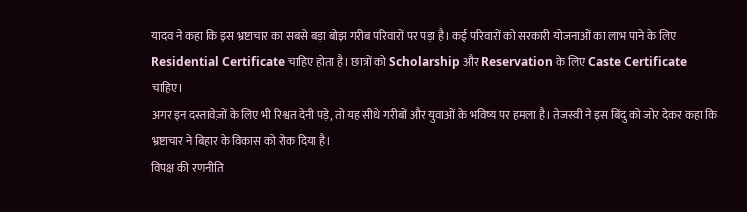यादव ने कहा कि इस भ्रष्टाचार का सबसे बड़ा बोझ गरीब परिवारों पर पड़ा है। कई परिवारों को सरकारी योजनाओं का लाभ पाने के लिए Residential Certificate चाहिए होता है। छात्रों को Scholarship और Reservation के लिए Caste Certificate चाहिए।
अगर इन दस्तावेज़ों के लिए भी रिश्वत देनी पड़े, तो यह सीधे गरीबों और युवाओं के भविष्य पर हमला है। तेजस्वी ने इस बिंदु को जोर देकर कहा कि भ्रष्टाचार ने बिहार के विकास को रोक दिया है।
विपक्ष की रणनीति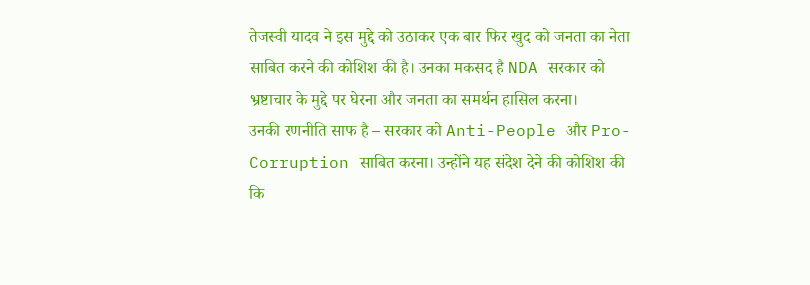तेजस्वी यादव ने इस मुद्दे को उठाकर एक बार फिर खुद को जनता का नेता साबित करने की कोशिश की है। उनका मकसद है NDA सरकार को भ्रष्टाचार के मुद्दे पर घेरना और जनता का समर्थन हासिल करना।
उनकी रणनीति साफ है – सरकार को Anti-People और Pro-Corruption साबित करना। उन्होंने यह संदेश देने की कोशिश की कि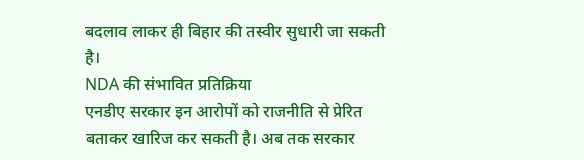बदलाव लाकर ही बिहार की तस्वीर सुधारी जा सकती है।
NDA की संभावित प्रतिक्रिया
एनडीए सरकार इन आरोपों को राजनीति से प्रेरित बताकर खारिज कर सकती है। अब तक सरकार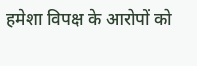हमेशा विपक्ष के आरोपों को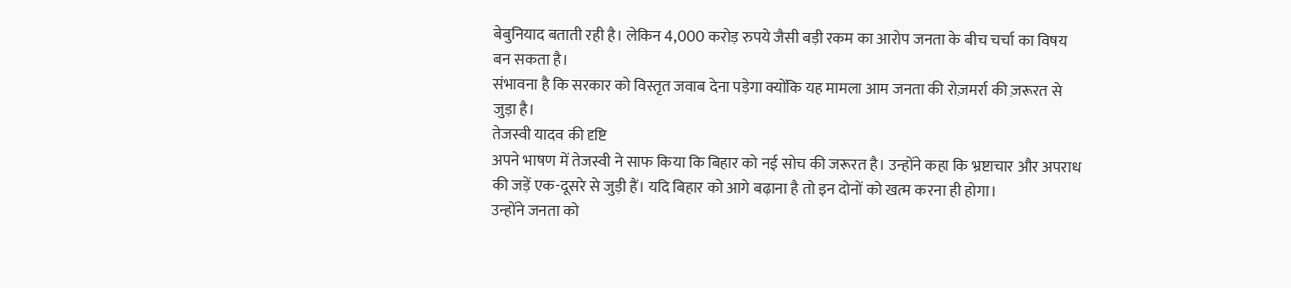बेबुनियाद बताती रही है। लेकिन 4,000 करोड़ रुपये जैसी बड़ी रकम का आरोप जनता के बीच चर्चा का विषय बन सकता है।
संभावना है कि सरकार को विस्तृत जवाब देना पड़ेगा क्योंकि यह मामला आम जनता की रोज़मर्रा की ज़रूरत से जुड़ा है।
तेजस्वी यादव की दृष्टि
अपने भाषण में तेजस्वी ने साफ किया कि बिहार को नई सोच की जरूरत है। उन्होंने कहा कि भ्रष्टाचार और अपराध की जड़ें एक-दूसरे से जुड़ी हैं। यदि बिहार को आगे बढ़ाना है तो इन दोनों को खत्म करना ही होगा।
उन्होंने जनता को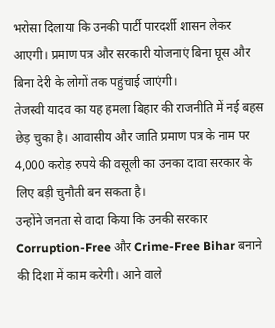भरोसा दिलाया कि उनकी पार्टी पारदर्शी शासन लेकर आएगी। प्रमाण पत्र और सरकारी योजनाएं बिना घूस और बिना देरी के लोगों तक पहुंचाई जाएंगी।
तेजस्वी यादव का यह हमला बिहार की राजनीति में नई बहस छेड़ चुका है। आवासीय और जाति प्रमाण पत्र के नाम पर 4,000 करोड़ रुपये की वसूली का उनका दावा सरकार के लिए बड़ी चुनौती बन सकता है।
उन्होंने जनता से वादा किया कि उनकी सरकार Corruption-Free और Crime-Free Bihar बनाने की दिशा में काम करेगी। आने वाले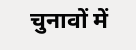चुनावों में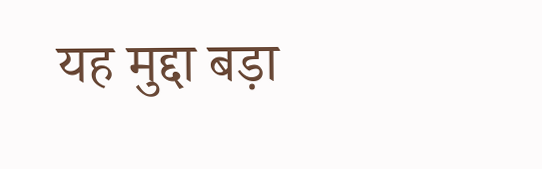यह मुद्दा बड़ा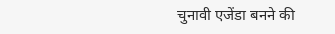चुनावी एजेंडा बनने की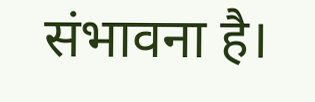संभावना है।